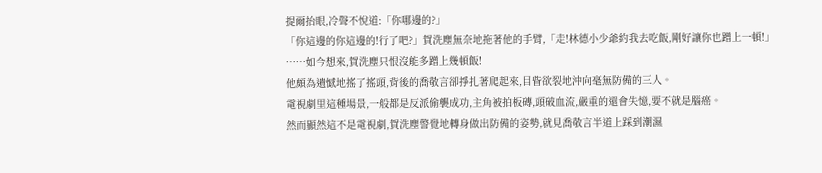提爾抬眼,冷聲不悅道:「你哪邊的?」
「你這邊的你這邊的!行了吧?」賀洗塵無奈地拖著他的手臂,「走!林德小少爺約我去吃飯,剛好讓你也蹭上一頓!」
……如今想來,賀洗塵只恨沒能多蹭上幾頓飯!
他頗為遺憾地搖了搖頭,背後的喬敬言卻掙扎著爬起來,目眥欲裂地沖向毫無防備的三人。
電視劇里這種場景,一般都是反派偷襲成功,主角被拍板磚,頭破血流,嚴重的還會失憶,要不就是腦癌。
然而顯然這不是電視劇,賀洗塵警覺地轉身做出防備的姿勢,就見喬敬言半道上踩到潮濕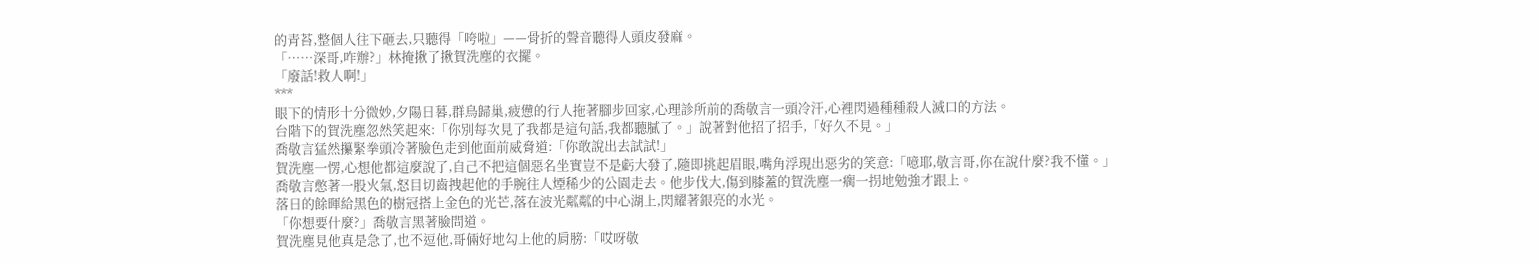的青苔,整個人往下砸去,只聽得「咵啦」——骨折的聲音聽得人頭皮發麻。
「……深哥,咋辦?」林掩揪了揪賀洗塵的衣擺。
「廢話!救人啊!」
***
眼下的情形十分微妙,夕陽日暮,群鳥歸巢,疲憊的行人拖著腳步回家,心理診所前的喬敬言一頭冷汗,心裡閃過種種殺人滅口的方法。
台階下的賀洗塵忽然笑起來:「你別每次見了我都是這句話,我都聽膩了。」說著對他招了招手,「好久不見。」
喬敬言猛然攥緊拳頭冷著臉色走到他面前威脅道:「你敢說出去試試!」
賀洗塵一愣,心想他都這麼說了,自己不把這個惡名坐實豈不是虧大發了,隨即挑起眉眼,嘴角浮現出惡劣的笑意:「噫耶,敬言哥,你在說什麼?我不懂。」
喬敬言憋著一股火氣,怒目切齒拽起他的手腕往人煙稀少的公園走去。他步伐大,傷到膝蓋的賀洗塵一瘸一拐地勉強才跟上。
落日的餘暉給黑色的樹冠搭上金色的光芒,落在波光粼粼的中心湖上,閃耀著銀亮的水光。
「你想要什麼?」喬敬言黑著臉問道。
賀洗塵見他真是急了,也不逗他,哥倆好地勾上他的肩膀:「哎呀敬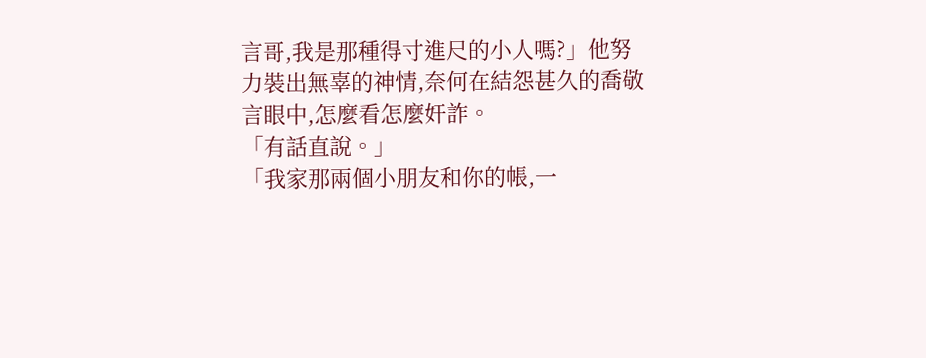言哥,我是那種得寸進尺的小人嗎?」他努力裝出無辜的神情,奈何在結怨甚久的喬敬言眼中,怎麼看怎麼奸詐。
「有話直說。」
「我家那兩個小朋友和你的帳,一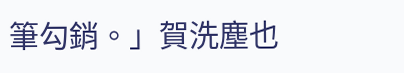筆勾銷。」賀洗塵也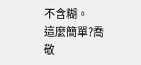不含糊。
這麼簡單?喬敬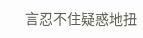言忍不住疑惑地扭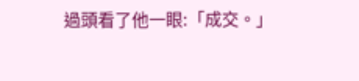過頭看了他一眼:「成交。」